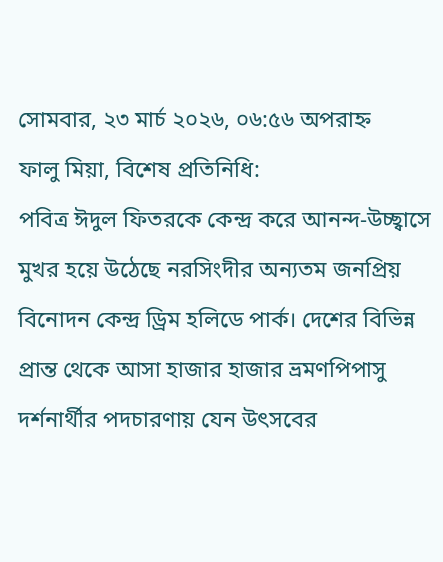সোমবার, ২৩ মার্চ ২০২৬, ০৬:৫৬ অপরাহ্ন
ফালু মিয়া, বিশেষ প্রতিনিধি:
পবিত্র ঈদুল ফিতরকে কেন্দ্র করে আনন্দ-উচ্ছ্বাসে মুখর হয়ে উঠেছে নরসিংদীর অন্যতম জনপ্রিয় বিনোদন কেন্দ্র ড্রিম হলিডে পার্ক। দেশের বিভিন্ন প্রান্ত থেকে আসা হাজার হাজার ভ্রমণপিপাসু দর্শনার্থীর পদচারণায় যেন উৎসবের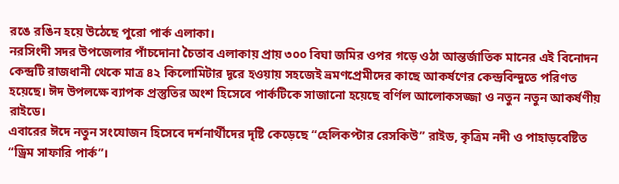রঙে রঙিন হয়ে উঠেছে পুরো পার্ক এলাকা।
নরসিংদী সদর উপজেলার পাঁচদোনা চৈতাব এলাকায় প্রায় ৩০০ বিঘা জমির ওপর গড়ে ওঠা আন্তর্জাতিক মানের এই বিনোদন কেন্দ্রটি রাজধানী থেকে মাত্র ৪২ কিলোমিটার দূরে হওয়ায় সহজেই ভ্রমণপ্রেমীদের কাছে আকর্ষণের কেন্দ্রবিন্দুতে পরিণত হয়েছে। ঈদ উপলক্ষে ব্যাপক প্রস্তুতির অংশ হিসেবে পার্কটিকে সাজানো হয়েছে বর্ণিল আলোকসজ্জা ও নতুন নতুন আকর্ষণীয় রাইডে।
এবারের ঈদে নতুন সংযোজন হিসেবে দর্শনার্থীদের দৃষ্টি কেড়েছে “হেলিকপ্টার রেসকিউ” রাইড, কৃত্রিম নদী ও পাহাড়বেষ্টিত “ড্রিম সাফারি পার্ক”।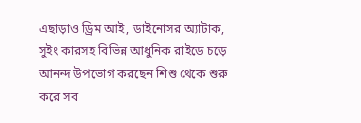এছাড়াও ড্রিম আই, ডাইনোসর অ্যাটাক, সুইং কারসহ বিভিন্ন আধুনিক রাইডে চড়ে আনন্দ উপভোগ করছেন শিশু থেকে শুরু করে সব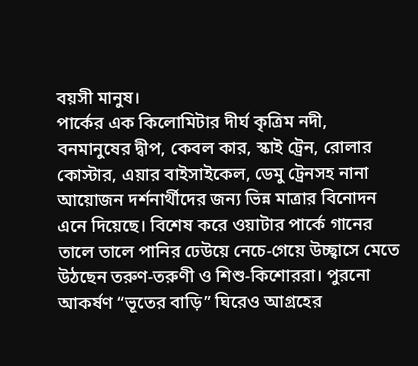বয়সী মানুষ।
পার্কের এক কিলোমিটার দীর্ঘ কৃত্রিম নদী, বনমানুষের দ্বীপ, কেবল কার, স্কাই ট্রেন, রোলার কোস্টার, এয়ার বাইসাইকেল, ডেমু ট্রেনসহ নানা আয়োজন দর্শনার্থীদের জন্য ভিন্ন মাত্রার বিনোদন এনে দিয়েছে। বিশেষ করে ওয়াটার পার্কে গানের তালে তালে পানির ঢেউয়ে নেচে-গেয়ে উচ্ছ্বাসে মেতে উঠছেন তরুণ-তরুণী ও শিশু-কিশোররা। পুরনো আকর্ষণ “ভূতের বাড়ি” ঘিরেও আগ্রহের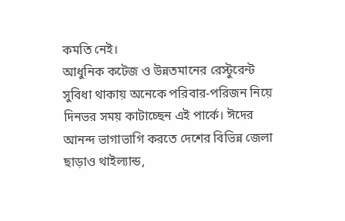কমতি নেই।
আধুনিক কটেজ ও উন্নতমানের রেস্টুরেন্ট সুবিধা থাকায় অনেকে পরিবার-পরিজন নিয়ে দিনভর সময় কাটাচ্ছেন এই পার্কে। ঈদের আনন্দ ভাগাভাগি করতে দেশের বিভিন্ন জেলা ছাড়াও থাইল্যান্ড,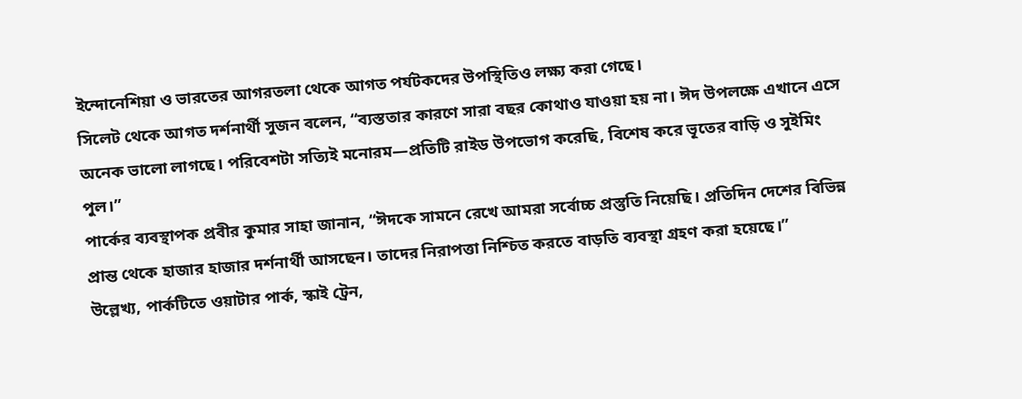ইন্দোনেশিয়া ও ভারতের আগরতলা থেকে আগত পর্যটকদের উপস্থিতিও লক্ষ্য করা গেছে।
সিলেট থেকে আগত দর্শনার্থী সুজন বলেন, “ব্যস্ততার কারণে সারা বছর কোথাও যাওয়া হয় না। ঈদ উপলক্ষে এখানে এসে অনেক ভালো লাগছে। পরিবেশটা সত্যিই মনোরম—প্রতিটি রাইড উপভোগ করেছি, বিশেষ করে ভূতের বাড়ি ও সুইমিং পুল।”
পার্কের ব্যবস্থাপক প্রবীর কুমার সাহা জানান, “ঈদকে সামনে রেখে আমরা সর্বোচ্চ প্রস্তুতি নিয়েছি। প্রতিদিন দেশের বিভিন্ন প্রান্ত থেকে হাজার হাজার দর্শনার্থী আসছেন। তাদের নিরাপত্তা নিশ্চিত করতে বাড়তি ব্যবস্থা গ্রহণ করা হয়েছে।”
উল্লেখ্য, পার্কটিতে ওয়াটার পার্ক, স্কাই ট্রেন,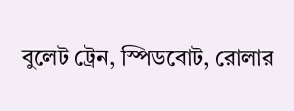বুলেট ট্রেন, স্পিডবোট, রোলার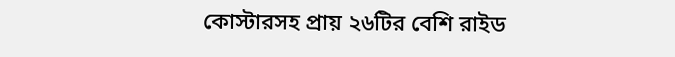কোস্টারসহ প্রায় ২৬টির বেশি রাইড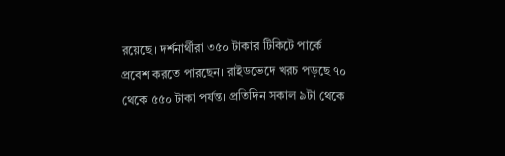রয়েছে। দর্শনার্থীরা ৩৫০ টাকার টিকিটে পার্কে প্রবেশ করতে পারছেন। রাইডভেদে খরচ পড়ছে ৭০ থেকে ৫৫০ টাকা পর্যন্ত। প্রতিদিন সকাল ৯টা থেকে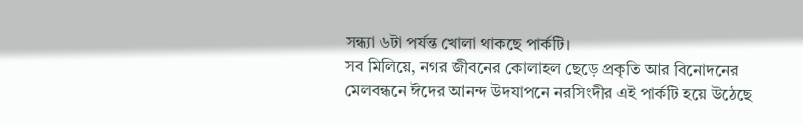সন্ধ্যা ৬টা পর্যন্ত খোলা থাকছে পার্কটি।
সব মিলিয়ে, নগর জীবনের কোলাহল ছেড়ে প্রকৃতি আর বিনোদনের মেলবন্ধনে ঈদের আনন্দ উদযাপনে নরসিংদীর এই পার্কটি হয়ে উঠেছে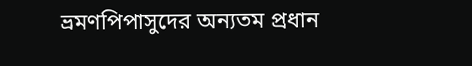ভ্রমণপিপাসুদের অন্যতম প্রধান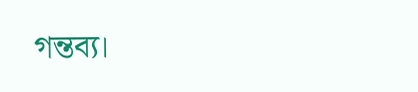গন্তব্য।